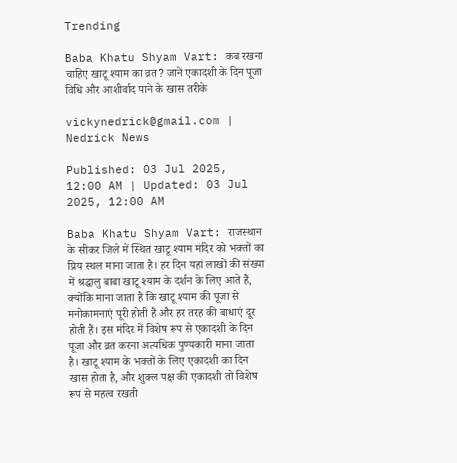Trending

Baba Khatu Shyam Vart: कब रखना चाहिए खाटू श्याम का व्रत? जानें एकादशी के दिन पूजा विधि और आशीर्वाद पाने के खास तरीके

vickynedrick@gmail.com | Nedrick News

Published: 03 Jul 2025, 12:00 AM | Updated: 03 Jul 2025, 12:00 AM

Baba Khatu Shyam Vart: राजस्थान के सीकर जिले में स्थित खाटू श्याम मंदिर को भक्तों का प्रिय स्थल माना जाता है। हर दिन यहां लाखों की संख्या में श्रद्धालु बाबा खाटू श्याम के दर्शन के लिए आते हैं, क्योंकि माना जाता है कि खाटू श्याम की पूजा से मनोकामनाएं पूरी होती हैं और हर तरह की बाधाएं दूर होती हैं। इस मंदिर में विशेष रूप से एकादशी के दिन पूजा और व्रत करना अत्यधिक पुण्यकारी माना जाता है। खाटू श्याम के भक्तों के लिए एकादशी का दिन खास होता है, और शुक्ल पक्ष की एकादशी तो विशेष रूप से महत्व रखती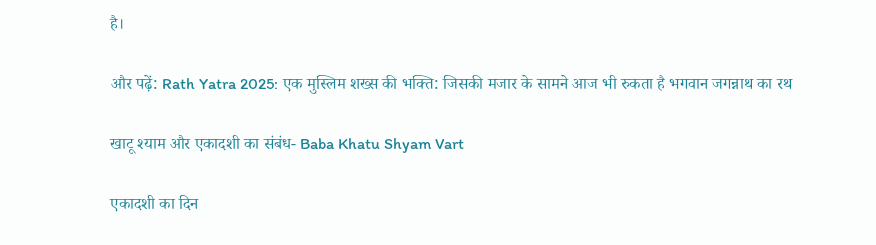है।

और पढ़ें: Rath Yatra 2025: एक मुस्लिम शख्स की भक्ति: जिसकी मजार के सामने आज भी रुकता है भगवान जगन्नाथ का रथ

खाटू श्याम और एकादशी का संबंध- Baba Khatu Shyam Vart

एकादशी का दिन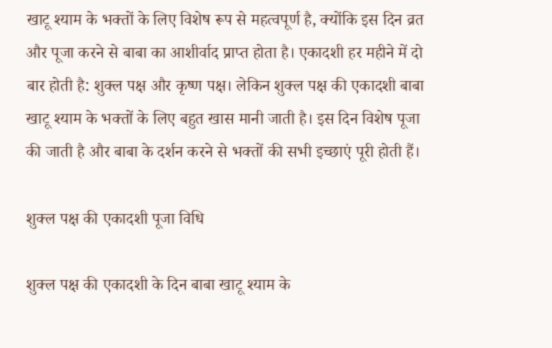खाटू श्याम के भक्तों के लिए विशेष रूप से महत्वपूर्ण है, क्योंकि इस दिन व्रत और पूजा करने से बाबा का आशीर्वाद प्राप्त होता है। एकादशी हर महीने में दो बार होती है: शुक्ल पक्ष और कृष्ण पक्ष। लेकिन शुक्ल पक्ष की एकादशी बाबा खाटू श्याम के भक्तों के लिए बहुत खास मानी जाती है। इस दिन विशेष पूजा की जाती है और बाबा के दर्शन करने से भक्तों की सभी इच्छाएं पूरी होती हैं।

शुक्ल पक्ष की एकादशी पूजा विधि

शुक्ल पक्ष की एकादशी के दिन बाबा खाटू श्याम के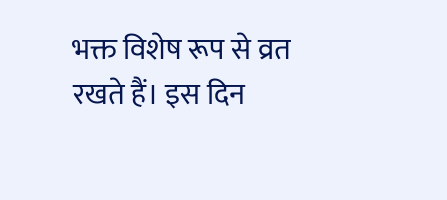भक्त विशेष रूप से व्रत रखते हैं। इस दिन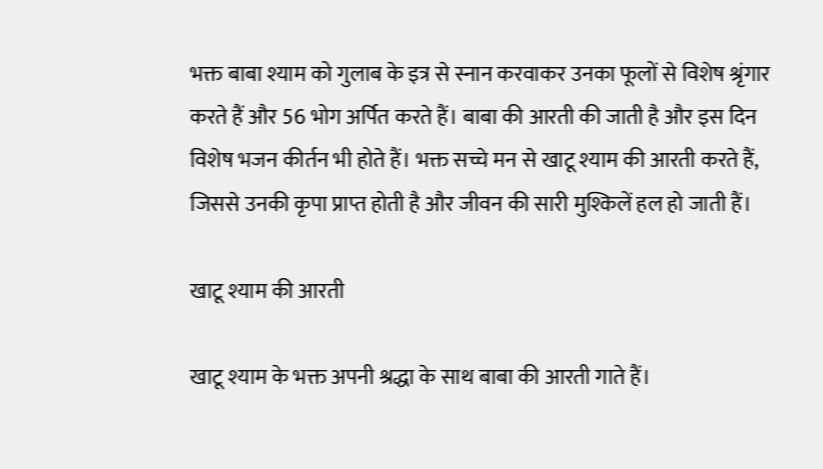भक्त बाबा श्याम को गुलाब के इत्र से स्नान करवाकर उनका फूलों से विशेष श्रृंगार करते हैं और 56 भोग अर्पित करते हैं। बाबा की आरती की जाती है और इस दिन विशेष भजन कीर्तन भी होते हैं। भक्त सच्चे मन से खाटू श्याम की आरती करते हैं, जिससे उनकी कृपा प्राप्त होती है और जीवन की सारी मुश्किलें हल हो जाती हैं।

खाटू श्याम की आरती

खाटू श्याम के भक्त अपनी श्रद्धा के साथ बाबा की आरती गाते हैं।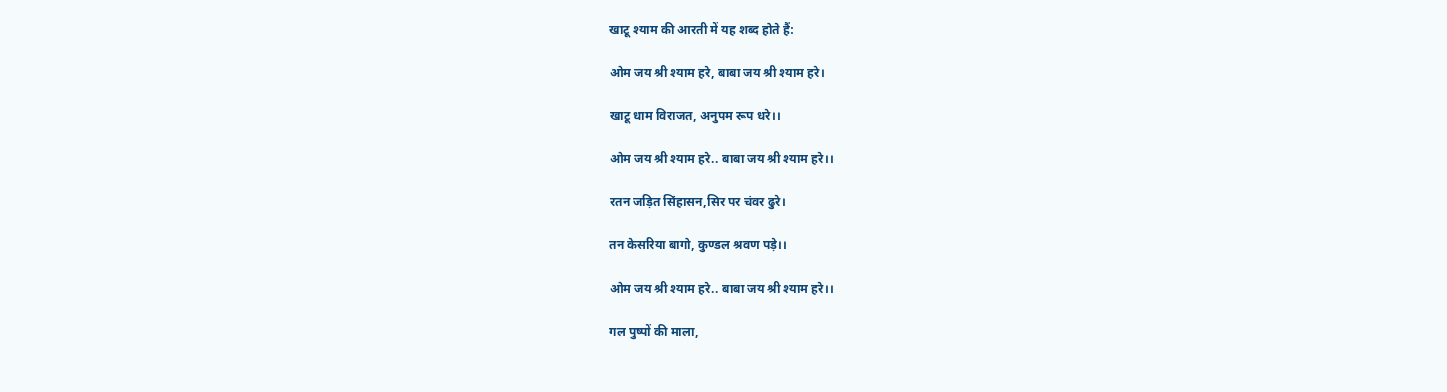खाटू श्याम की आरती में यह शब्द होते हैं:

ओम जय श्री श्याम हरे, बाबा जय श्री श्याम हरे।

खाटू धाम विराजत, अनुपम रूप धरे।।

ओम जय श्री श्याम हरे.. बाबा जय श्री श्याम हरे।।

रतन जड़ित सिंहासन,सिर पर चंवर ढुरे।

तन केसरिया बागो, कुण्डल श्रवण पड़े।।

ओम जय श्री श्याम हरे.. बाबा जय श्री श्याम हरे।।

गल पुष्पों की माला,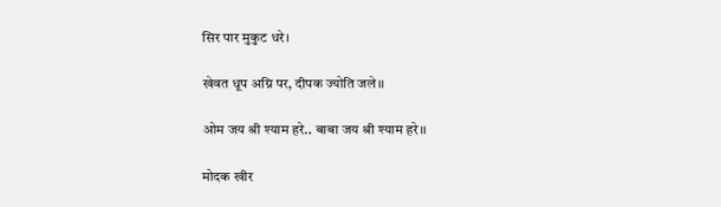सिर पार मुकुट धरे।

खेवत धूप अग्नि पर, दीपक ज्योति जले।।

ओम जय श्री श्याम हरे.. बाबा जय श्री श्याम हरे।।

मोदक खीर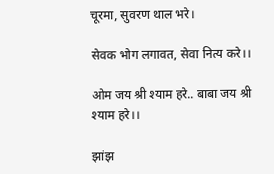चूरमा, सुवरण थाल भरे।

सेवक भोग लगावत, सेवा नित्य करे।।

ओम जय श्री श्याम हरे.. बाबा जय श्री श्याम हरे।।

झांझ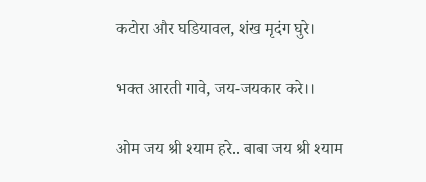कटोरा और घडियावल, शंख मृदंग घुरे।

भक्त आरती गावे, जय-जयकार करे।।

ओम जय श्री श्याम हरे.. बाबा जय श्री श्याम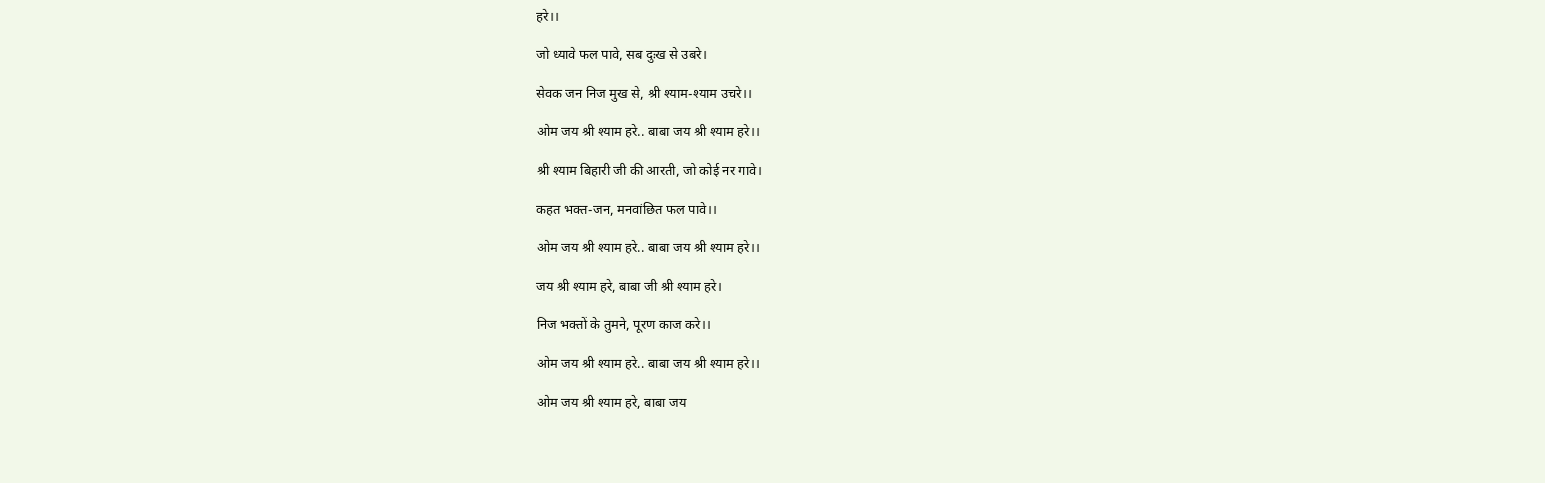हरे।।

जो ध्यावे फल पावे, सब दुःख से उबरे।

सेवक जन निज मुख से, श्री श्याम-श्याम उचरे।।

ओम जय श्री श्याम हरे.. बाबा जय श्री श्याम हरे।।

श्री श्याम बिहारी जी की आरती, जो कोई नर गावे।

कहत भक्त-जन, मनवांछित फल पावे।।

ओम जय श्री श्याम हरे.. बाबा जय श्री श्याम हरे।।

जय श्री श्याम हरे, बाबा जी श्री श्याम हरे।

निज भक्तों के तुमने, पूरण काज करे।।

ओम जय श्री श्याम हरे.. बाबा जय श्री श्याम हरे।।

ओम जय श्री श्याम हरे, बाबा जय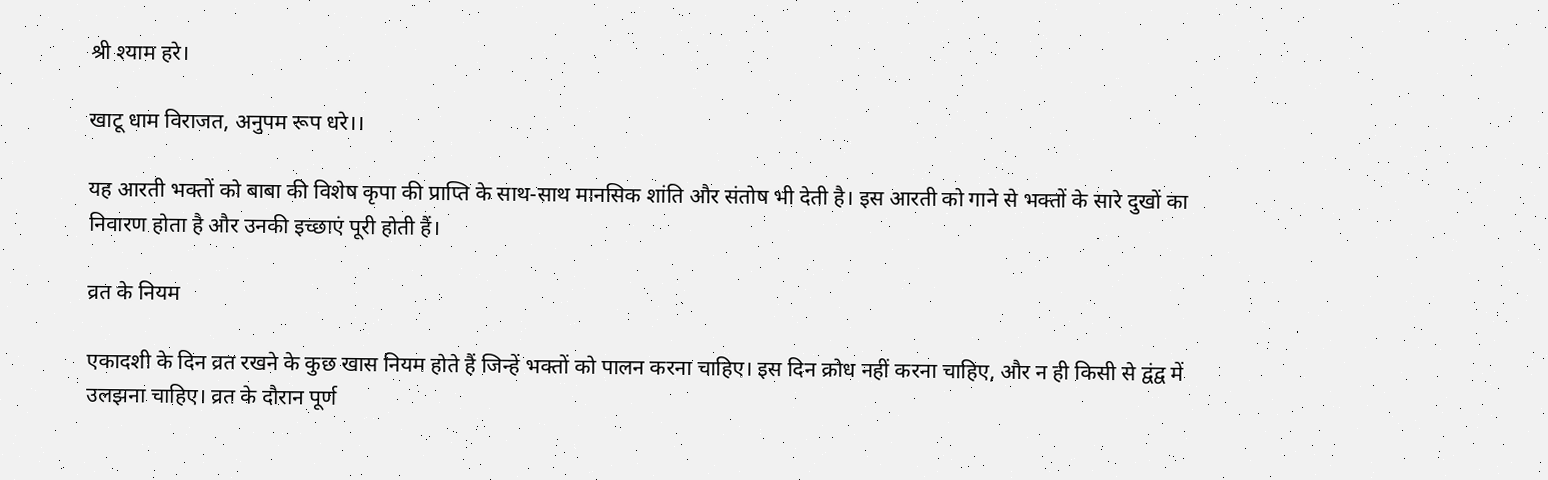श्री श्याम हरे।

खाटू धाम विराजत, अनुपम रूप धरे।।

यह आरती भक्तों को बाबा की विशेष कृपा की प्राप्ति के साथ-साथ मानसिक शांति और संतोष भी देती है। इस आरती को गाने से भक्तों के सारे दुखों का निवारण होता है और उनकी इच्छाएं पूरी होती हैं।

व्रत के नियम

एकादशी के दिन व्रत रखने के कुछ खास नियम होते हैं जिन्हें भक्तों को पालन करना चाहिए। इस दिन क्रोध नहीं करना चाहिए, और न ही किसी से द्वंद्व में उलझना चाहिए। व्रत के दौरान पूर्ण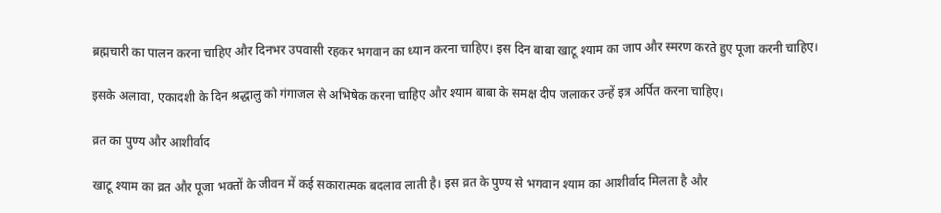ब्रह्मचारी का पालन करना चाहिए और दिनभर उपवासी रहकर भगवान का ध्यान करना चाहिए। इस दिन बाबा खाटू श्याम का जाप और स्मरण करते हुए पूजा करनी चाहिए।

इसके अलावा, एकादशी के दिन श्रद्धालु को गंगाजल से अभिषेक करना चाहिए और श्याम बाबा के समक्ष दीप जलाकर उन्हें इत्र अर्पित करना चाहिए।

व्रत का पुण्य और आशीर्वाद

खाटू श्याम का व्रत और पूजा भक्तों के जीवन में कई सकारात्मक बदलाव लाती है। इस व्रत के पुण्य से भगवान श्याम का आशीर्वाद मिलता है और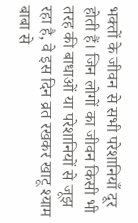भक्तों के जीवन से सभी परेशानियाँ दूर होती हैं। जिन लोगों का जीवन किसी भी तरह की बाधाओं या परेशानियों से जूझ रहा है, वे इस दिन व्रत रखकर खाटू श्याम बाबा से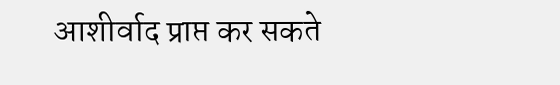आशीर्वाद प्राप्त कर सकते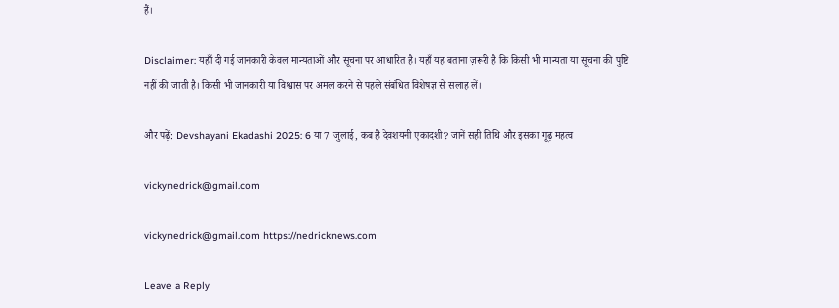हैं।

Disclaimer: यहाँ दी गई जानकारी केवल मान्यताओं और सूचना पर आधारित है। यहाँ यह बताना ज़रूरी है कि किसी भी मान्यता या सूचना की पुष्टि नहीं की जाती है। किसी भी जानकारी या विश्वास पर अमल करने से पहले संबंधित विशेषज्ञ से सलाह लें।

और पढ़ें: Devshayani Ekadashi 2025: 6 या 7 जुलाई, कब है देवशयनी एकादशी? जानें सही तिथि और इसका गूढ़ महत्व

vickynedrick@gmail.com

vickynedrick@gmail.com https://nedricknews.com

Leave a Reply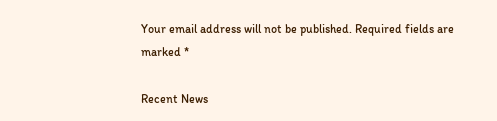Your email address will not be published. Required fields are marked *

Recent News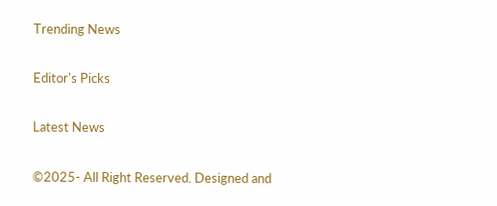Trending News

Editor's Picks

Latest News

©2025- All Right Reserved. Designed and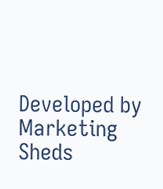Developed by  Marketing Sheds